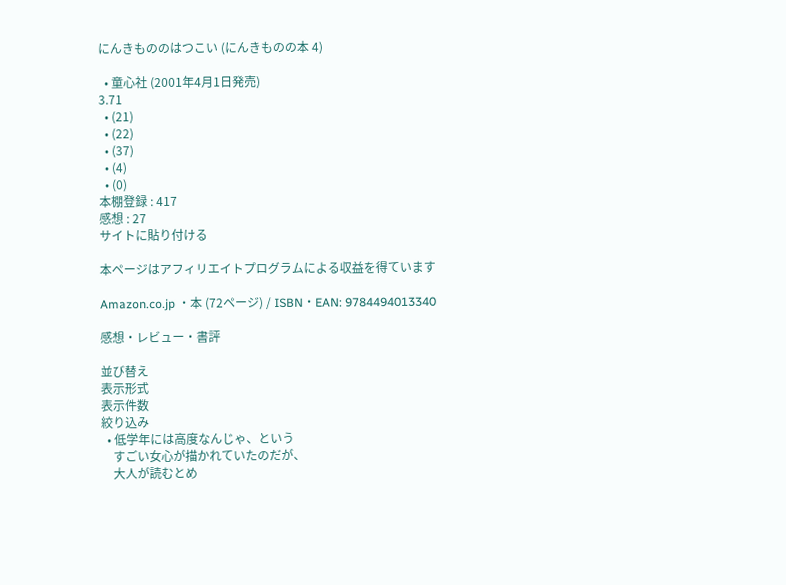にんきもののはつこい (にんきものの本 4)

  • 童心社 (2001年4月1日発売)
3.71
  • (21)
  • (22)
  • (37)
  • (4)
  • (0)
本棚登録 : 417
感想 : 27
サイトに貼り付ける

本ページはアフィリエイトプログラムによる収益を得ています

Amazon.co.jp ・本 (72ページ) / ISBN・EAN: 9784494013340

感想・レビュー・書評

並び替え
表示形式
表示件数
絞り込み
  • 低学年には高度なんじゃ、という
    すごい女心が描かれていたのだが、
    大人が読むとめ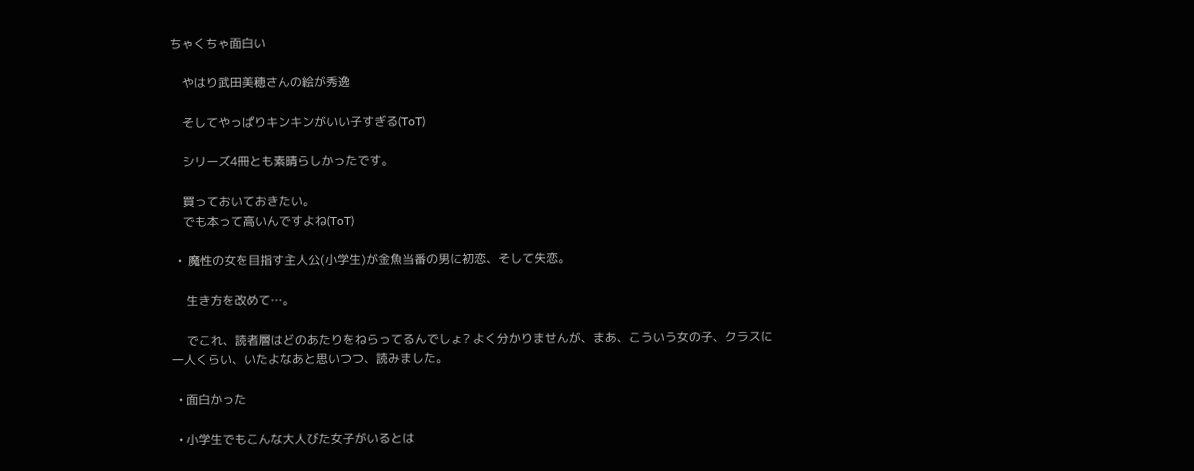ちゃくちゃ面白い

    やはり武田美穂さんの絵が秀逸

    そしてやっぱりキンキンがいい子すぎる(ToT)

    シリーズ4冊とも素晴らしかったです。

    買っておいておきたい。
    でも本って高いんですよね(ToT)

  •  魔性の女を目指す主人公(小学生)が金魚当番の男に初恋、そして失恋。

     生き方を改めて…。

     でこれ、読者層はどのあたりをねらってるんでしょ? よく分かりませんが、まあ、こういう女の子、クラスに一人くらい、いたよなあと思いつつ、読みました。

  • 面白かった

  • 小学生でもこんな大人びた女子がいるとは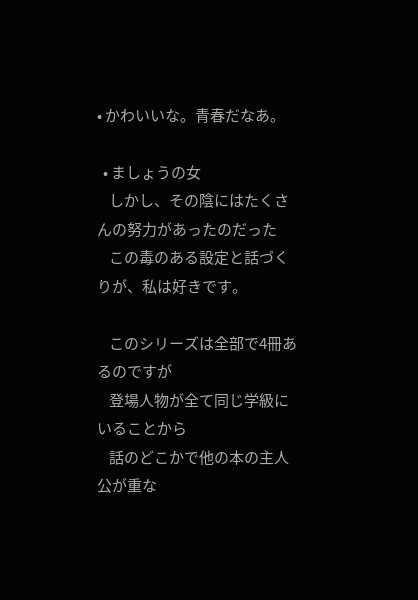• かわいいな。青春だなあ。

  • ましょうの女
    しかし、その陰にはたくさんの努力があったのだった
    この毒のある設定と話づくりが、私は好きです。

    このシリーズは全部で4冊あるのですが
    登場人物が全て同じ学級にいることから
    話のどこかで他の本の主人公が重な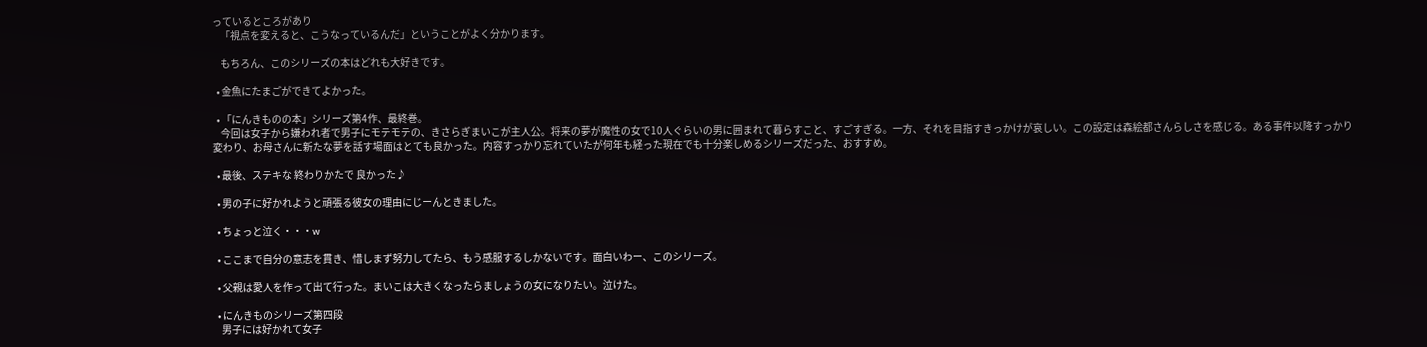っているところがあり
    「視点を変えると、こうなっているんだ」ということがよく分かります。

    もちろん、このシリーズの本はどれも大好きです。

  • 金魚にたまごができてよかった。

  • 「にんきものの本」シリーズ第4作、最終巻。
    今回は女子から嫌われ者で男子にモテモテの、きさらぎまいこが主人公。将来の夢が魔性の女で10人ぐらいの男に囲まれて暮らすこと、すごすぎる。一方、それを目指すきっかけが哀しい。この設定は森絵都さんらしさを感じる。ある事件以降すっかり変わり、お母さんに新たな夢を話す場面はとても良かった。内容すっかり忘れていたが何年も経った現在でも十分楽しめるシリーズだった、おすすめ。

  • 最後、ステキな 終わりかたで 良かった♪

  • 男の子に好かれようと頑張る彼女の理由にじーんときました。

  • ちょっと泣く・・・w

  • ここまで自分の意志を貫き、惜しまず努力してたら、もう感服するしかないです。面白いわー、このシリーズ。

  • 父親は愛人を作って出て行った。まいこは大きくなったらましょうの女になりたい。泣けた。

  • にんきものシリーズ第四段
    男子には好かれて女子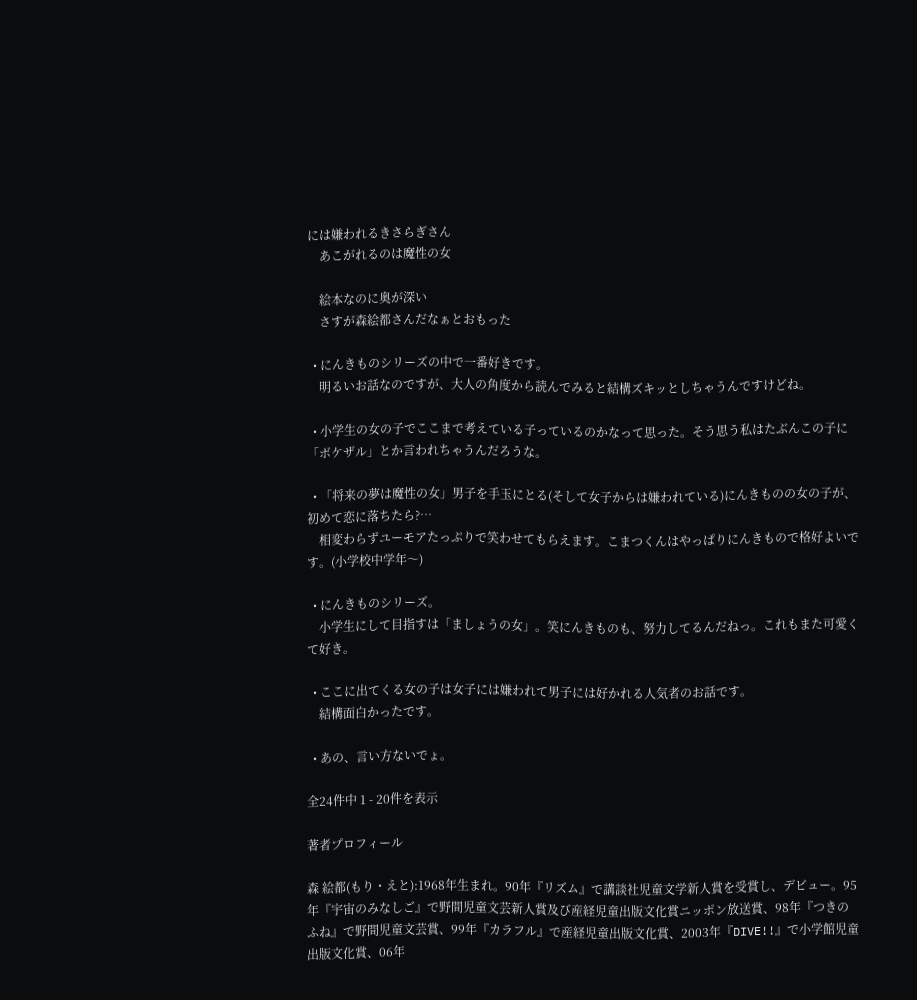には嫌われるきさらぎさん
    あこがれるのは魔性の女

    絵本なのに奥が深い
    さすが森絵都さんだなぁとおもった

  • にんきものシリーズの中で一番好きです。
    明るいお話なのですが、大人の角度から読んでみると結構ズキッとしちゃうんですけどね。

  • 小学生の女の子でここまで考えている子っているのかなって思った。そう思う私はたぶんこの子に「ボケザル」とか言われちゃうんだろうな。

  • 「将来の夢は魔性の女」男子を手玉にとる(そして女子からは嫌われている)にんきものの女の子が、初めて恋に落ちたら?…
    相変わらずユーモアたっぷりで笑わせてもらえます。こまつくんはやっぱりにんきもので格好よいです。(小学校中学年〜)

  • にんきものシリーズ。
    小学生にして目指すは「ましょうの女」。笑にんきものも、努力してるんだねっ。これもまた可愛くて好き。

  • ここに出てくる女の子は女子には嫌われて男子には好かれる人気者のお話です。
    結構面白かったです。

  • あの、言い方ないでょ。

全24件中 1 - 20件を表示

著者プロフィール

森 絵都(もり・えと):1968年生まれ。90年『リズム』で講談社児童文学新人賞を受賞し、デビュー。95年『宇宙のみなしご』で野間児童文芸新人賞及び産経児童出版文化賞ニッポン放送賞、98年『つきのふね』で野間児童文芸賞、99年『カラフル』で産経児童出版文化賞、2003年『DIVE!!』で小学館児童出版文化賞、06年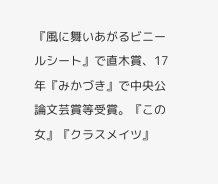『風に舞いあがるビニールシート』で直木賞、17年『みかづき』で中央公論文芸賞等受賞。『この女』『クラスメイツ』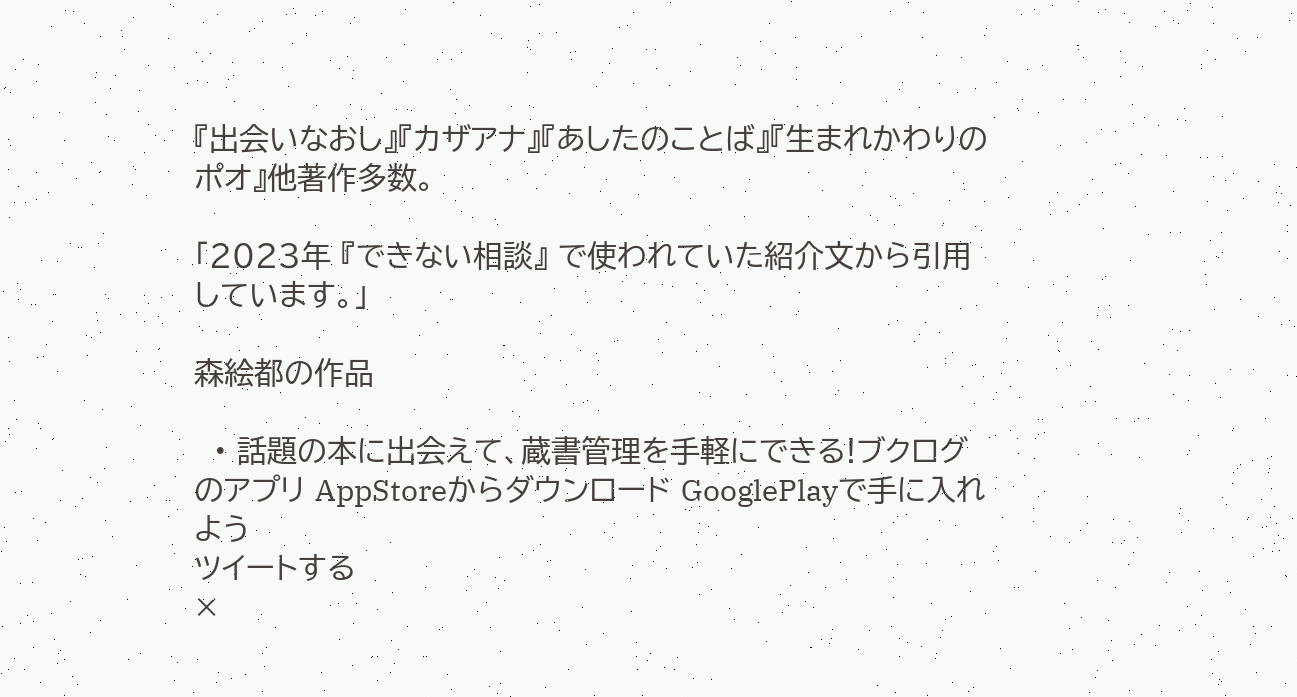『出会いなおし』『カザアナ』『あしたのことば』『生まれかわりのポオ』他著作多数。

「2023年 『できない相談』 で使われていた紹介文から引用しています。」

森絵都の作品

  • 話題の本に出会えて、蔵書管理を手軽にできる!ブクログのアプリ AppStoreからダウンロード GooglePlayで手に入れよう
ツイートする
×